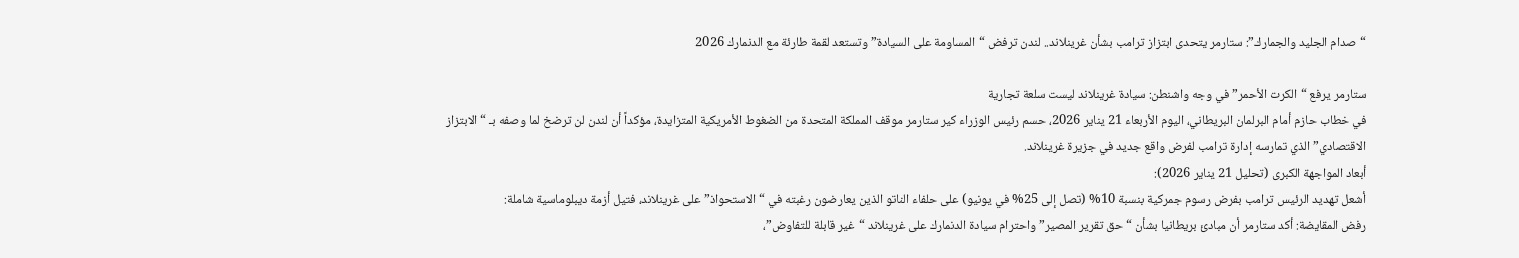“صدام الجليد والجمارك”: ستارمر يتحدى ابتزاز ترامب بشأن غرينلاند.. لندن ترفض “المساومة على السيادة” وتستعد لقمة طارئة مع الدنمارك 2026

ستارمر يرفع “الكرت الأحمر” في وجه واشنطن: سيادة غرينلاند ليست سلعة تجارية
في خطاب حازم أمام البرلمان البريطاني، اليوم الأربعاء 21 يناير 2026، حسم رئيس الوزراء كير ستارمر موقف المملكة المتحدة من الضغوط الأمريكية المتزايدة، مؤكداً أن لندن لن ترضخ لما وصفه بـ “الابتزاز الاقتصادي” الذي تمارسه إدارة ترامب لفرض واقع جديد في جزيرة غرينلاند.
أبعاد المواجهة الكبرى (تحليل 21 يناير 2026):
أشعل تهديد الرئيس ترامب بفرض رسوم جمركية بنسبة 10% (تصل إلى 25% في يونيو) على حلفاء الناتو الذين يعارضون رغبته في “الاستحواذ” على غرينلاند، فتيل أزمة ديبلوماسية شاملة:
رفض المقايضة: أكد ستارمر أن مبادئ بريطانيا بشأن “حق تقرير المصير” واحترام سيادة الدنمارك على غرينلاند “غير قابلة للتفاوض”،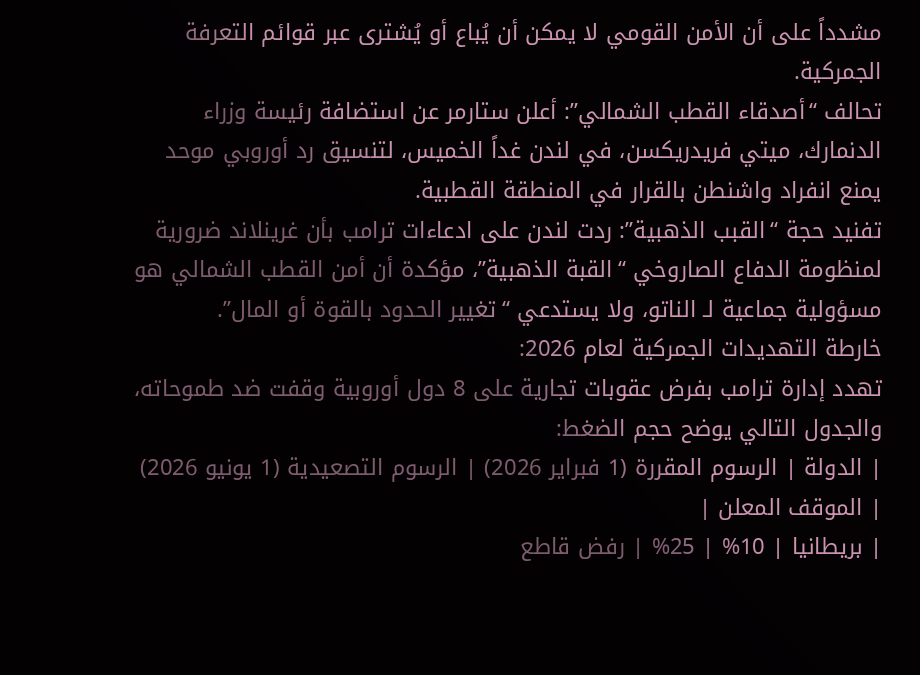مشدداً على أن الأمن القومي لا يمكن أن يُباع أو يُشترى عبر قوائم التعرفة الجمركية.
تحالف “أصدقاء القطب الشمالي”: أعلن ستارمر عن استضافة رئيسة وزراء الدنمارك، ميتي فريدريكسن، في لندن غداً الخميس، لتنسيق رد أوروبي موحد يمنع انفراد واشنطن بالقرار في المنطقة القطبية.
تفنيد حجة “القبب الذهبية”: ردت لندن على ادعاءات ترامب بأن غرينلاند ضرورية لمنظومة الدفاع الصاروخي “القبة الذهبية”، مؤكدة أن أمن القطب الشمالي هو مسؤولية جماعية لـ الناتو، ولا يستدعي “تغيير الحدود بالقوة أو المال”.
خارطة التهديدات الجمركية لعام 2026:
تهدد إدارة ترامب بفرض عقوبات تجارية على 8 دول أوروبية وقفت ضد طموحاته، والجدول التالي يوضح حجم الضغط:
| الدولة | الرسوم المقررة (1 فبراير 2026) | الرسوم التصعيدية (1 يونيو 2026) | الموقف المعلن |
| بريطانيا | 10% | 25% | رفض قاطع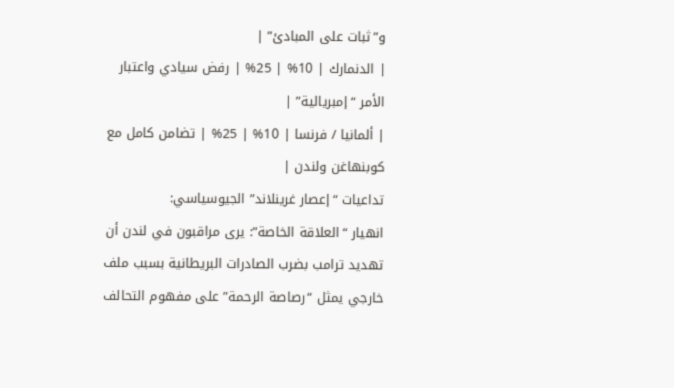و”ثبات على المبادئ” |
| الدنمارك | 10% | 25% | رفض سيادي واعتبار الأمر “إمبريالية” |
| ألمانيا / فرنسا | 10% | 25% | تضامن كامل مع كوبنهاغن ولندن |
تداعيات “إعصار غرينلاند” الجيوسياسي:
انهيار “العلاقة الخاصة”: يرى مراقبون في لندن أن تهديد ترامب بضرب الصادرات البريطانية بسبب ملف خارجي يمثل “رصاصة الرحمة” على مفهوم التحالف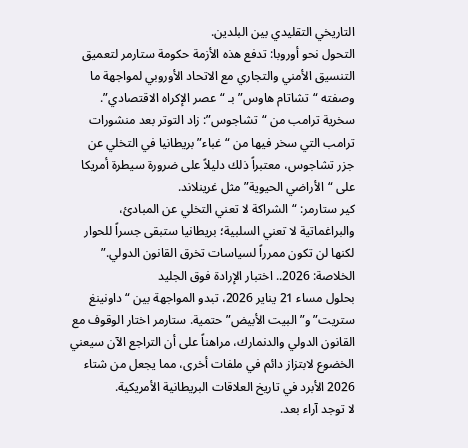التاريخي التقليدي بين البلدين.
التحول نحو أوروبا: تدفع هذه الأزمة حكومة ستارمر لتعميق التنسيق الأمني والتجاري مع الاتحاد الأوروبي لمواجهة ما وصفته “تشاتام هاوس” بـ “عصر الإكراه الاقتصادي”.
سخرية ترامب من “تشاجوس”: زاد التوتر بعد منشورات ترامب التي سخر فيها من “غباء” بريطانيا في التخلي عن جزر تشاجوس، معتبراً ذلك دليلاً على ضرورة سيطرة أمريكا على “الأراضي الحيوية” مثل غرينلاند.
كير ستارمر: “الشراكة لا تعني التخلي عن المبادئ، والبراغماتية لا تعني السلبية؛ بريطانيا ستبقى جسراً للحوار لكنها لن تكون ممرراً لسياسات تخرق القانون الدولي.”
الخلاصة: 2026.. اختبار الإرادة فوق الجليد
بحلول مساء 21 يناير 2026، تبدو المواجهة بين “داونينغ ستريت” و”البيت الأبيض” حتمية. ستارمر اختار الوقوف مع القانون الدولي والدنمارك، مراهناً على أن التراجع الآن سيعني الخضوع لابتزاز دائم في ملفات أخرى، مما يجعل من شتاء 2026 الأبرد في تاريخ العلاقات البريطانية الأمريكية.
لا توجد آراء بعد.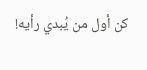كن أول من يُبدي رأيه!